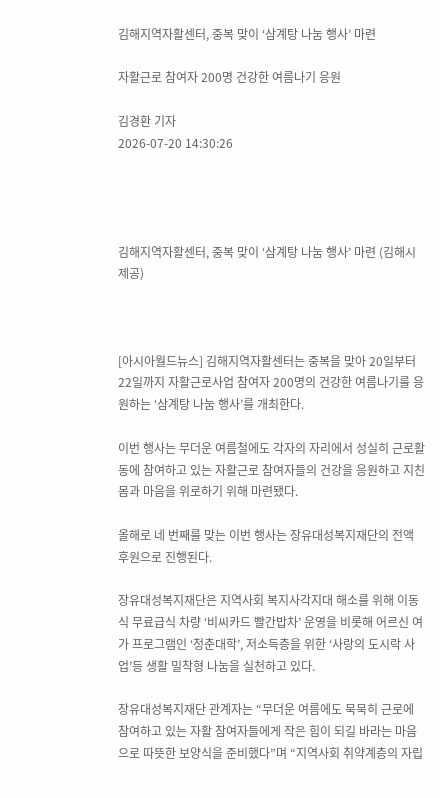김해지역자활센터, 중복 맞이 ‘삼계탕 나눔 행사’ 마련

자활근로 참여자 200명 건강한 여름나기 응원

김경환 기자
2026-07-20 14:30:26




김해지역자활센터, 중복 맞이 ‘삼계탕 나눔 행사’ 마련 (김해시 제공)



[아시아월드뉴스] 김해지역자활센터는 중복을 맞아 20일부터 22일까지 자활근로사업 참여자 200명의 건강한 여름나기를 응원하는 ‘삼계탕 나눔 행사’를 개최한다.

이번 행사는 무더운 여름철에도 각자의 자리에서 성실히 근로활동에 참여하고 있는 자활근로 참여자들의 건강을 응원하고 지친 몸과 마음을 위로하기 위해 마련됐다.

올해로 네 번째를 맞는 이번 행사는 장유대성복지재단의 전액 후원으로 진행된다.

장유대성복지재단은 지역사회 복지사각지대 해소를 위해 이동식 무료급식 차량 ‘비씨카드 빨간밥차’ 운영을 비롯해 어르신 여가 프로그램인 ‘청춘대학’, 저소득층을 위한 ‘사랑의 도시락 사업’등 생활 밀착형 나눔을 실천하고 있다.

장유대성복지재단 관계자는 “무더운 여름에도 묵묵히 근로에 참여하고 있는 자활 참여자들에게 작은 힘이 되길 바라는 마음으로 따뜻한 보양식을 준비했다”며 “지역사회 취약계층의 자립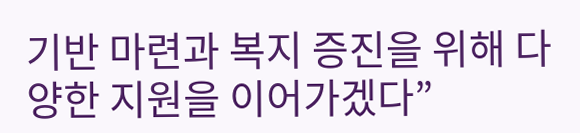기반 마련과 복지 증진을 위해 다양한 지원을 이어가겠다”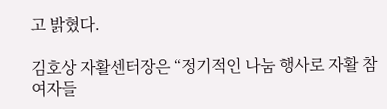고 밝혔다.

김호상 자활센터장은 “정기적인 나눔 행사로 자활 참여자들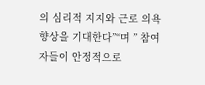의 심리적 지지와 근로 의욕 향상을 기대한다”“며 ” 참여자들이 안정적으로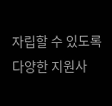자립할 수 있도록 다양한 지원사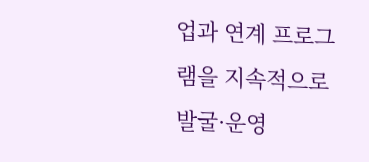업과 연계 프로그램을 지속적으로 발굴·운영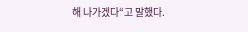해 나가겠다“고 말했다.